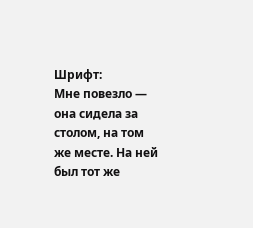Шрифт:
Мне повезло — она сидела за столом, на том же месте. На ней был тот же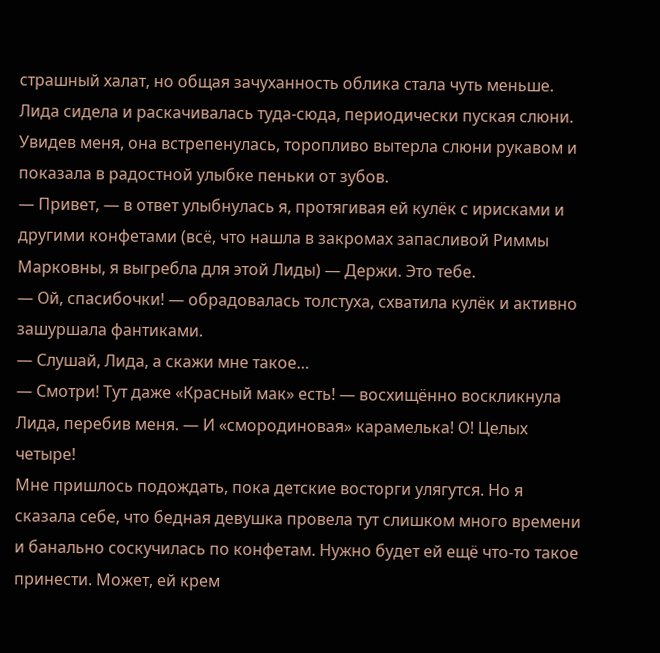страшный халат, но общая зачуханность облика стала чуть меньше. Лида сидела и раскачивалась туда-сюда, периодически пуская слюни.
Увидев меня, она встрепенулась, торопливо вытерла слюни рукавом и показала в радостной улыбке пеньки от зубов.
— Привет, — в ответ улыбнулась я, протягивая ей кулёк с ирисками и другими конфетами (всё, что нашла в закромах запасливой Риммы Марковны, я выгребла для этой Лиды) — Держи. Это тебе.
— Ой, спасибочки! — обрадовалась толстуха, схватила кулёк и активно зашуршала фантиками.
— Слушай, Лида, а скажи мне такое…
— Смотри! Тут даже «Красный мак» есть! — восхищённо воскликнула Лида, перебив меня. — И «смородиновая» карамелька! О! Целых четыре!
Мне пришлось подождать, пока детские восторги улягутся. Но я сказала себе, что бедная девушка провела тут слишком много времени и банально соскучилась по конфетам. Нужно будет ей ещё что-то такое принести. Может, ей крем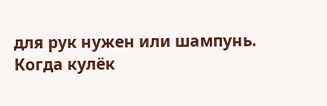для рук нужен или шампунь.
Когда кулёк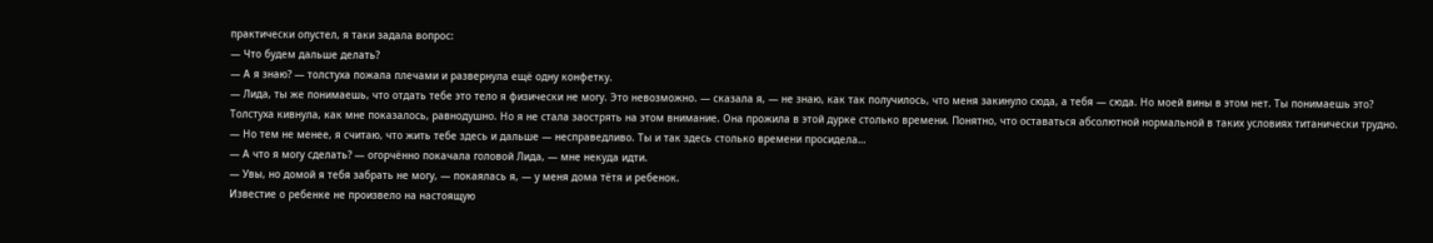практически опустел, я таки задала вопрос:
— Что будем дальше делать?
— А я знаю? — толстуха пожала плечами и развернула ещё одну конфетку.
— Лида, ты же понимаешь, что отдать тебе это тело я физически не могу. Это невозможно. — сказала я, — не знаю, как так получилось, что меня закинуло сюда, а тебя — сюда. Но моей вины в этом нет. Ты понимаешь это?
Толстуха кивнула, как мне показалось, равнодушно. Но я не стала заострять на этом внимание. Она прожила в этой дурке столько времени. Понятно, что оставаться абсолютной нормальной в таких условиях титанически трудно.
— Но тем не менее, я считаю, что жить тебе здесь и дальше — несправедливо. Ты и так здесь столько времени просидела…
— А что я могу сделать? — огорчённо покачала головой Лида, — мне некуда идти.
— Увы, но домой я тебя забрать не могу, — покаялась я, — у меня дома тётя и ребенок.
Известие о ребенке не произвело на настоящую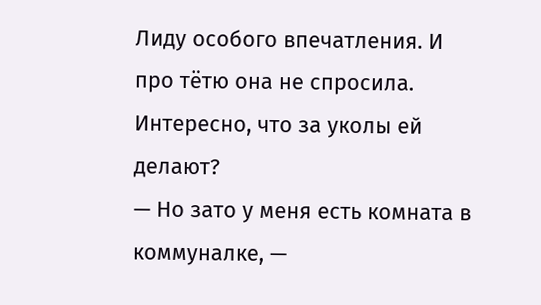Лиду особого впечатления. И про тётю она не спросила. Интересно, что за уколы ей делают?
— Но зато у меня есть комната в коммуналке, —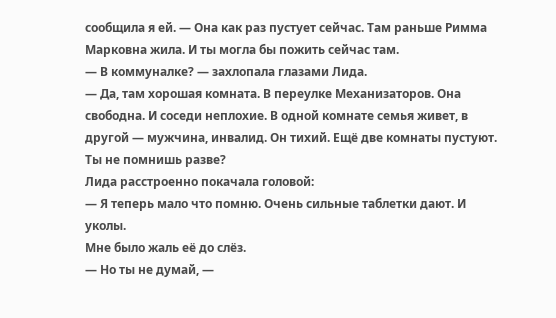сообщила я ей. — Она как раз пустует сейчас. Там раньше Римма Марковна жила. И ты могла бы пожить сейчас там.
— В коммуналке? — захлопала глазами Лида.
— Да, там хорошая комната. В переулке Механизаторов. Она свободна. И соседи неплохие. В одной комнате семья живет, в другой — мужчина, инвалид. Он тихий. Ещё две комнаты пустуют. Ты не помнишь разве?
Лида расстроенно покачала головой:
— Я теперь мало что помню. Очень сильные таблетки дают. И уколы.
Мне было жаль её до слёз.
— Но ты не думай, —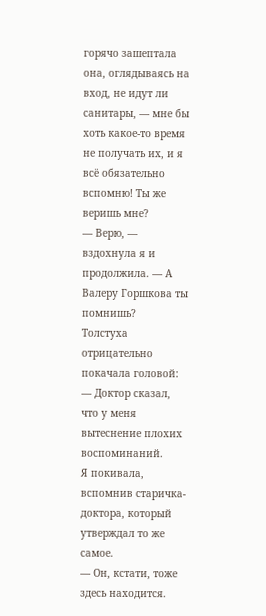горячо зашептала она, оглядываясь на вход, не идут ли санитары, — мне бы хоть какое-то время не получать их, и я всё обязательно вспомню! Ты же веришь мне?
— Верю, — вздохнула я и продолжила. — А Валеру Горшкова ты помнишь?
Толстуха отрицательно покачала головой:
— Доктор сказал, что у меня вытеснение плохих воспоминаний.
Я покивала, вспомнив старичка-доктора, который утверждал то же самое.
— Он, кстати, тоже здесь находится.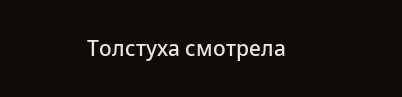Толстуха смотрела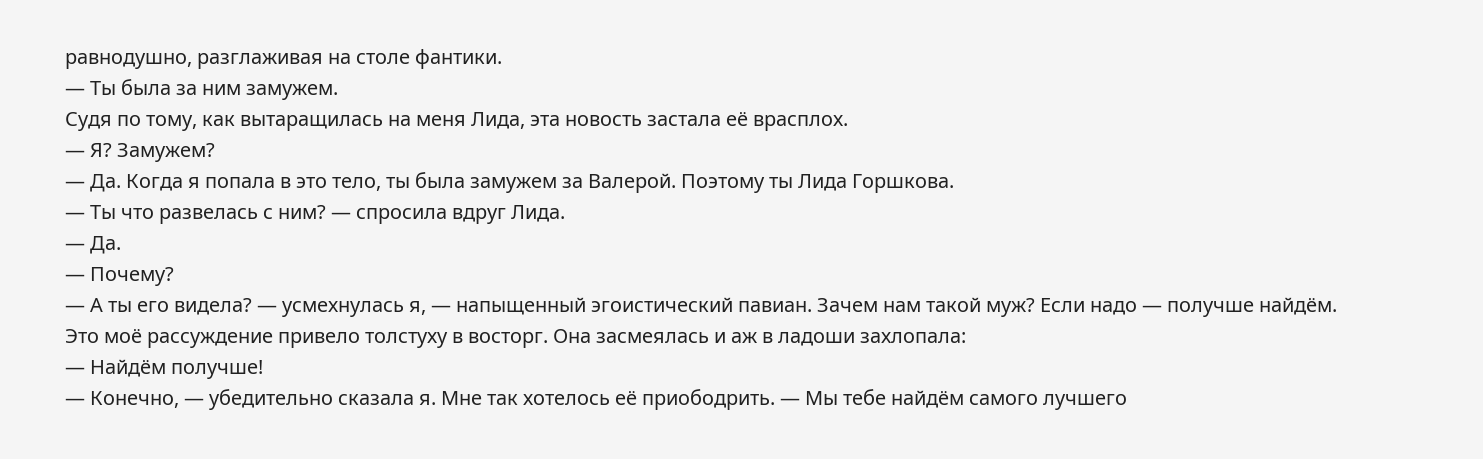равнодушно, разглаживая на столе фантики.
— Ты была за ним замужем.
Судя по тому, как вытаращилась на меня Лида, эта новость застала её врасплох.
— Я? Замужем?
— Да. Когда я попала в это тело, ты была замужем за Валерой. Поэтому ты Лида Горшкова.
— Ты что развелась с ним? — спросила вдруг Лида.
— Да.
— Почему?
— А ты его видела? — усмехнулась я, — напыщенный эгоистический павиан. Зачем нам такой муж? Если надо — получше найдём.
Это моё рассуждение привело толстуху в восторг. Она засмеялась и аж в ладоши захлопала:
— Найдём получше!
— Конечно, — убедительно сказала я. Мне так хотелось её приободрить. — Мы тебе найдём самого лучшего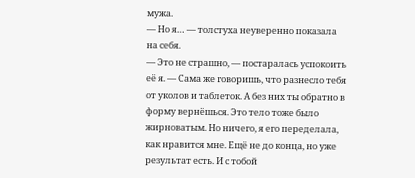мужа.
— Но я… — толстуха неуверенно показала на себя.
— Это не страшно, — постаралась успокоить её я. — Сама же говоришь, что разнесло тебя от уколов и таблеток. А без них ты обратно в форму вернёшься. Это тело тоже было жирноватым. Но ничего, я его переделала, как нравится мне. Ещё не до конца, но уже результат есть. И с тобой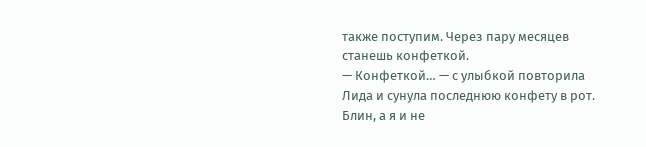также поступим. Через пару месяцев станешь конфеткой.
— Конфеткой… — с улыбкой повторила Лида и сунула последнюю конфету в рот.
Блин, а я и не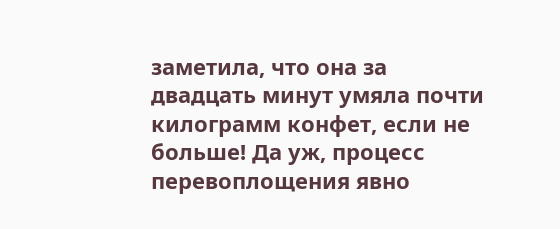заметила, что она за двадцать минут умяла почти килограмм конфет, если не больше! Да уж, процесс перевоплощения явно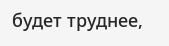будет труднее,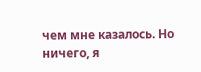чем мне казалось. Но ничего, я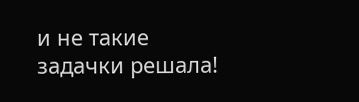и не такие задачки решала!